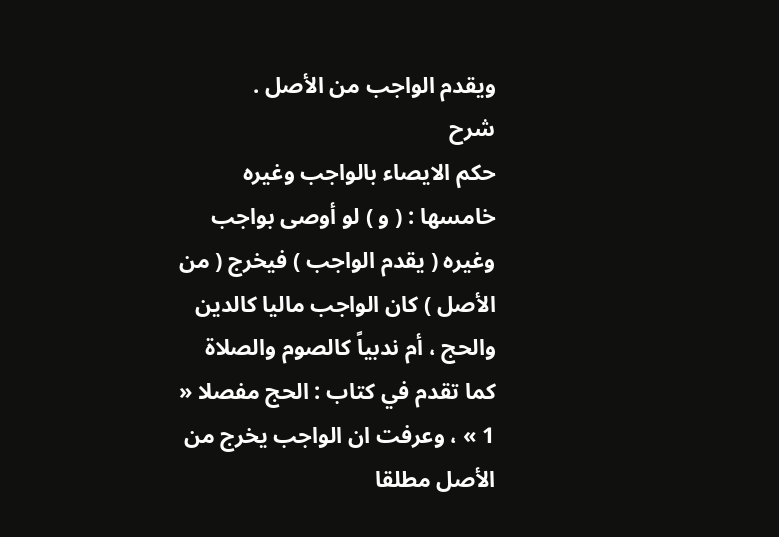ويقدم الواجب من الأصل .
شرح
حكم الايصاء بالواجب وغيره
خامسها : ( و ) لو أوصى بواجب وغيره ( يقدم الواجب ) فيخرج ( من الأصل ) كان الواجب ماليا كالدين والحج ، أم ندبياً كالصوم والصلاة كما تقدم في كتاب : الحج مفصلا « 1 » ، وعرفت ان الواجب يخرج من الأصل مطلقا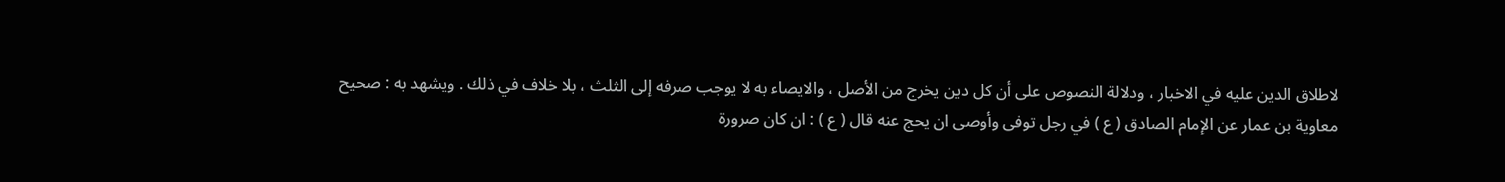لاطلاق الدين عليه في الاخبار ، ودلالة النصوص على أن كل دين يخرج من الأصل ، والايصاء به لا يوجب صرفه إلى الثلث ، بلا خلاف في ذلك . ويشهد به : صحيح معاوية بن عمار عن الإمام الصادق ( ع ) في رجل توفى وأوصى ان يحج عنه قال ( ع ) : ان كان صرورة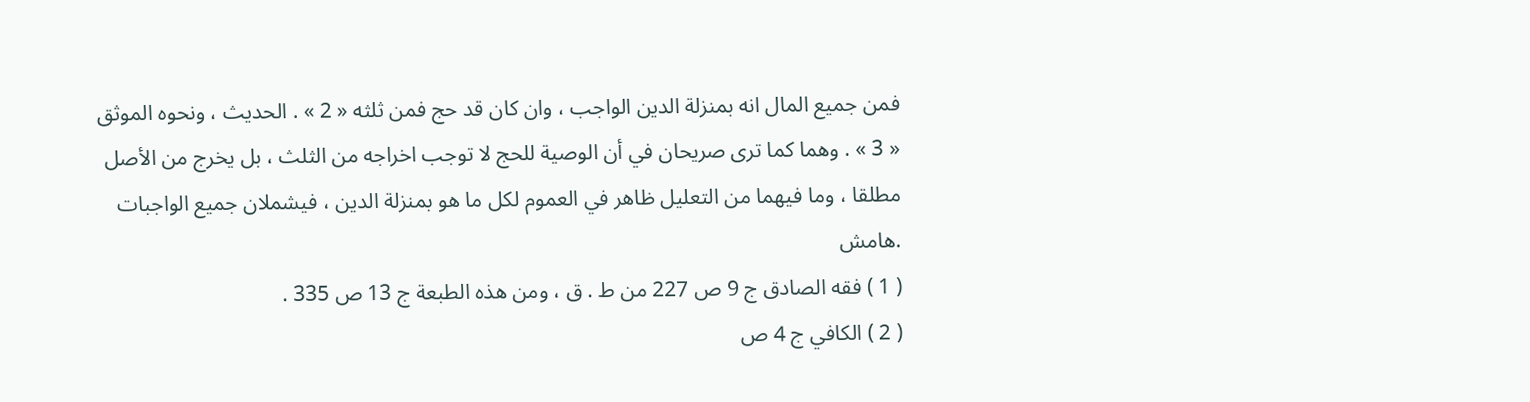فمن جميع المال انه بمنزلة الدين الواجب ، وان كان قد حج فمن ثلثه « 2 » . الحديث ، ونحوه الموثق « 3 » . وهما كما ترى صريحان في أن الوصية للحج لا توجب اخراجه من الثلث ، بل يخرج من الأصل مطلقا ، وما فيهما من التعليل ظاهر في العموم لكل ما هو بمنزلة الدين ، فيشملان جميع الواجبات .هامش
( 1 ) فقه الصادق ج 9 ص 227 من ط . ق ، ومن هذه الطبعة ج 13 ص 335 .
( 2 ) الكافي ج 4 ص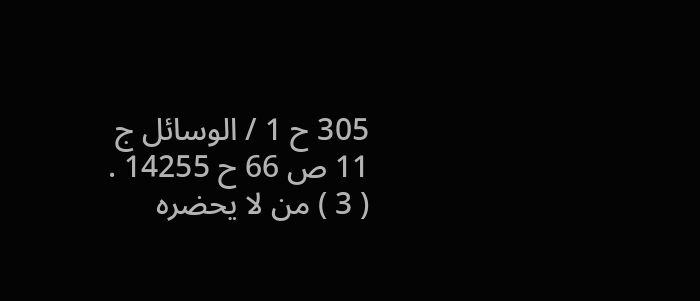305 ح 1 / الوسائل ج 11 ص 66 ح 14255 .
( 3 ) من لا يحضره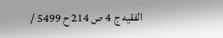الفقيه ج 4 ص 214 ح 5499 /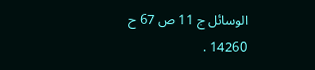الوسائل ج 11 ص 67 ح 14260 .